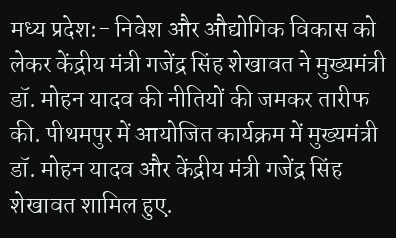मध्य प्रदेश:- निवेश और औद्योगिक विकास को लेकर केंद्रीय मंत्री गजेंद्र सिंह शेखावत ने मुख्यमंत्री डॉ. मोहन यादव की नीतियों की जमकर तारीफ की. पीथमपुर में आयोजित कार्यक्रम में मुख्यमंत्री डॉ. मोहन यादव और केंद्रीय मंत्री गजेंद्र सिंह शेखावत शामिल हुए.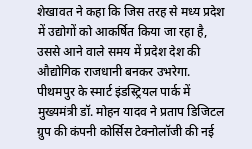शेखावत ने कहा कि जिस तरह से मध्य प्रदेश में उद्योगों को आकर्षित किया जा रहा है, उससे आने वाले समय में प्रदेश देश की औद्योगिक राजधानी बनकर उभरेगा.
पीथमपुर के स्मार्ट इंडस्ट्रियल पार्क में मुख्यमंत्री डॉ. मोहन यादव ने प्रताप डिजिटल ग्रुप की कंपनी कोर्सिस टेक्नोलॉजी की नई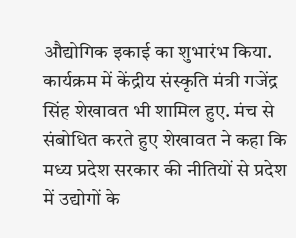औद्योगिक इकाई का शुभारंभ किया. कार्यक्रम में केंद्रीय संस्कृति मंत्री गजेंद्र सिंह शेखावत भी शामिल हुए. मंच से संबोधित करते हुए शेखावत ने कहा कि मध्य प्रदेश सरकार की नीतियों से प्रदेश में उद्योगों के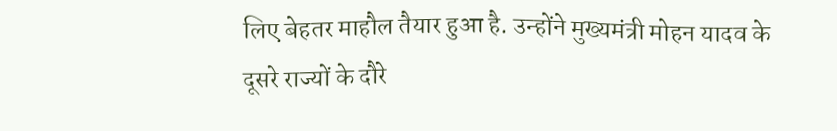लिए बेहतर माहौल तैयार हुआ है. उन्होंने मुख्यमंत्री मोहन यादव के दूसरे राज्यों के दौरे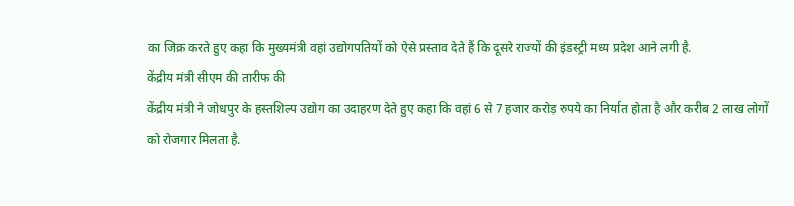का जिक्र करते हुए कहा कि मुख्यमंत्री वहां उद्योगपतियों को ऐसे प्रस्ताव देते हैं कि दूसरे राज्यों की इंडस्ट्री मध्य प्रदेश आने लगी है.
केंद्रीय मंत्री सीएम की तारीफ की
केंद्रीय मंत्री ने जोधपुर के हस्तशिल्प उद्योग का उदाहरण देते हुए कहा कि वहां 6 से 7 हजार करोड़ रुपये का निर्यात होता है और करीब 2 लाख लोगों को रोजगार मिलता है.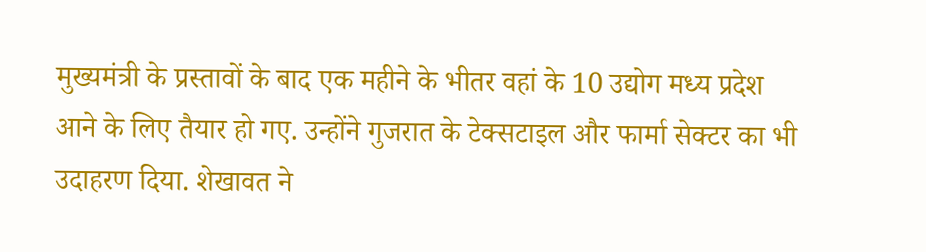मुख्यमंत्री के प्रस्तावों के बाद एक महीने के भीतर वहां के 10 उद्योग मध्य प्रदेश आने के लिए तैयार हो गए. उन्होंने गुजरात के टेक्सटाइल और फार्मा सेक्टर का भी उदाहरण दिया. शेखावत ने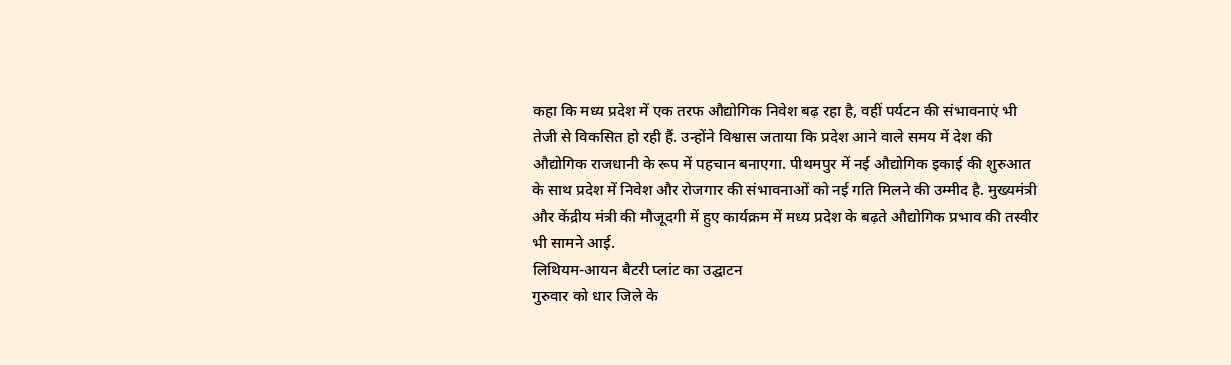कहा कि मध्य प्रदेश में एक तरफ औद्योगिक निवेश बढ़ रहा है, वहीं पर्यटन की संभावनाएं भी तेजी से विकसित हो रही हैं. उन्होंने विश्वास जताया कि प्रदेश आने वाले समय में देश की औद्योगिक राजधानी के रूप में पहचान बनाएगा. पीथमपुर में नई औद्योगिक इकाई की शुरुआत के साथ प्रदेश में निवेश और रोजगार की संभावनाओं को नई गति मिलने की उम्मीद है. मुख्यमंत्री और केंद्रीय मंत्री की मौजूदगी में हुए कार्यक्रम में मध्य प्रदेश के बढ़ते औद्योगिक प्रभाव की तस्वीर भी सामने आई.
लिथियम-आयन बैटरी प्लांट का उद्घाटन
गुरुवार को धार जिले के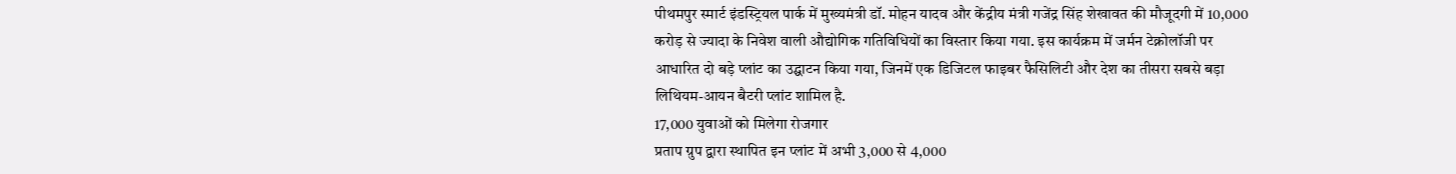पीथमपुर स्मार्ट इंडस्ट्रियल पार्क में मुख्यमंत्री डॉ. मोहन यादव और केंद्रीय मंत्री गजेंद्र सिंह शेखावत की मौजूदगी में 10,000 करोड़ से ज्यादा के निवेश वाली औद्योगिक गतिविधियों का विस्तार किया गया. इस कार्यक्रम में जर्मन टेक्नोलॉजी पर आधारित दो बड़े प्लांट का उद्घाटन किया गया, जिनमें एक डिजिटल फाइबर फैसिलिटी और देश का तीसरा सबसे बड़ा लिथियम-आयन बैटरी प्लांट शामिल है.
17,000 युवाओं को मिलेगा रोजगार
प्रताप ग्रुप द्वारा स्थापित इन प्लांट में अभी 3,000 से 4,000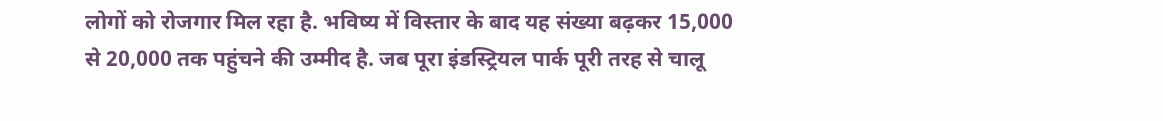लोगों को रोजगार मिल रहा है. भविष्य में विस्तार के बाद यह संख्या बढ़कर 15,000 से 20,000 तक पहुंचने की उम्मीद है. जब पूरा इंडस्ट्रियल पार्क पूरी तरह से चालू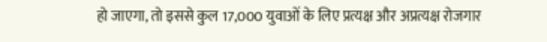हो जाएगा, तो इससे कुल 17,000 युवाओं के लिए प्रत्यक्ष और अप्रत्यक्ष रोजगार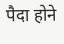पैदा होने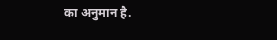का अनुमान है.